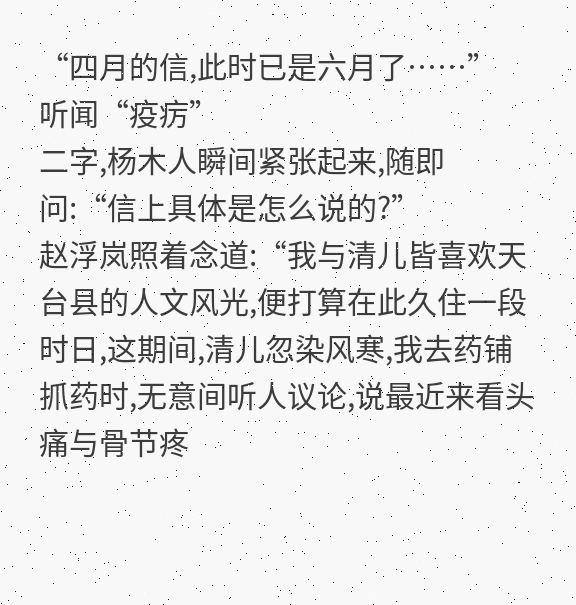“四月的信,此时已是六月了……”
听闻“疫疠”
二字,杨木人瞬间紧张起来,随即问:“信上具体是怎么说的?”
赵浮岚照着念道:“我与清儿皆喜欢天台县的人文风光,便打算在此久住一段时日,这期间,清儿忽染风寒,我去药铺抓药时,无意间听人议论,说最近来看头痛与骨节疼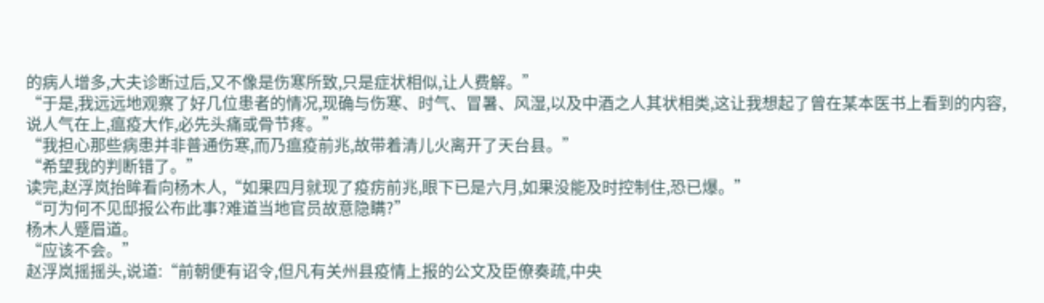的病人增多,大夫诊断过后,又不像是伤寒所致,只是症状相似,让人费解。”
“于是,我远远地观察了好几位患者的情况,现确与伤寒、时气、冒暑、风湿,以及中酒之人其状相类,这让我想起了曾在某本医书上看到的内容,说人气在上,瘟疫大作,必先头痛或骨节疼。”
“我担心那些病患并非普通伤寒,而乃瘟疫前兆,故带着清儿火离开了天台县。”
“希望我的判断错了。”
读完,赵浮岚抬眸看向杨木人,“如果四月就现了疫疠前兆,眼下已是六月,如果没能及时控制住,恐已爆。”
“可为何不见邸报公布此事?难道当地官员故意隐瞒?”
杨木人蹙眉道。
“应该不会。”
赵浮岚摇摇头,说道:“前朝便有诏令,但凡有关州县疫情上报的公文及臣僚奏疏,中央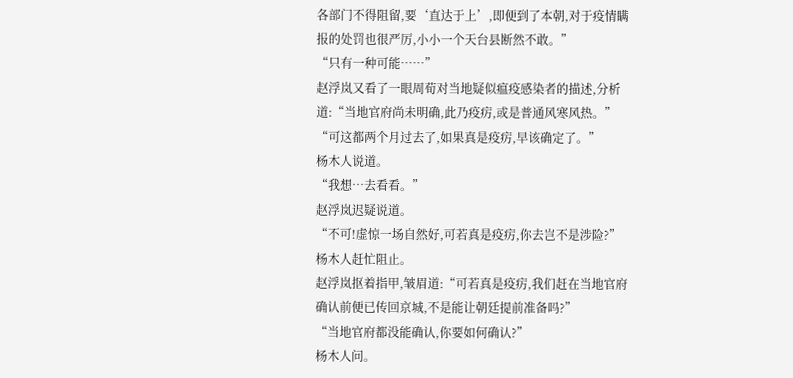各部门不得阻留,要‘直达于上’,即便到了本朝,对于疫情瞒报的处罚也很严厉,小小一个天台县断然不敢。”
“只有一种可能……”
赵浮岚又看了一眼周荀对当地疑似瘟疫感染者的描述,分析道:“当地官府尚未明确,此乃疫疠,或是普通风寒风热。”
“可这都两个月过去了,如果真是疫疠,早该确定了。”
杨木人说道。
“我想…去看看。”
赵浮岚迟疑说道。
“不可!虚惊一场自然好,可若真是疫疠,你去岂不是涉险?”
杨木人赶忙阻止。
赵浮岚抠着指甲,皱眉道:“可若真是疫疠,我们赶在当地官府确认前便已传回京城,不是能让朝廷提前准备吗?”
“当地官府都没能确认,你要如何确认?”
杨木人问。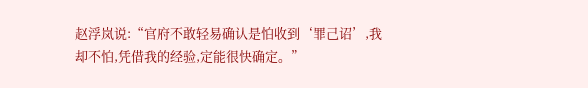赵浮岚说:“官府不敢轻易确认是怕收到‘罪己诏’,我却不怕,凭借我的经验,定能很快确定。”